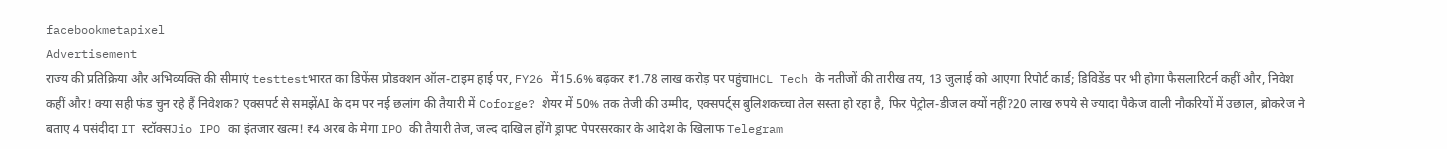facebookmetapixel
Advertisement
राज्य की प्रतिक्रिया और अभिव्यक्ति की सीमाएं testtestभारत का डिफेंस प्रोडक्शन ऑल-टाइम हाई पर, FY26 में15.6% बढ़कर ₹1.78 लाख करोड़ पर पहुंचाHCL Tech के नतीजों की तारीख तय, 13 जुलाई को आएगा रिपोर्ट कार्ड; डिविडेंड पर भी होगा फैसलारिटर्न कहीं और, निवेश कहीं और! क्या सही फंड चुन रहे हैं निवेशक? एक्सपर्ट से समझेंAI के दम पर नई छलांग की तैयारी में Coforge? शेयर में 50% तक तेजी की उम्मीद, एक्सपर्ट्स बुलिशकच्चा तेल सस्ता हो रहा है, फिर पेट्रोल-डीजल क्यों नहीं?20 लाख रुपये से ज्यादा पैकेज वाली नौकरियों में उछाल, ब्रोकरेज ने बताए 4 पसंदीदा IT स्टॉक्सJio IPO का इंतजार खत्म! ₹4 अरब के मेगा IPO की तैयारी तेज, जल्द दाखिल होंगे ड्राफ्ट पेपरसरकार के आदेश के खिलाफ Telegram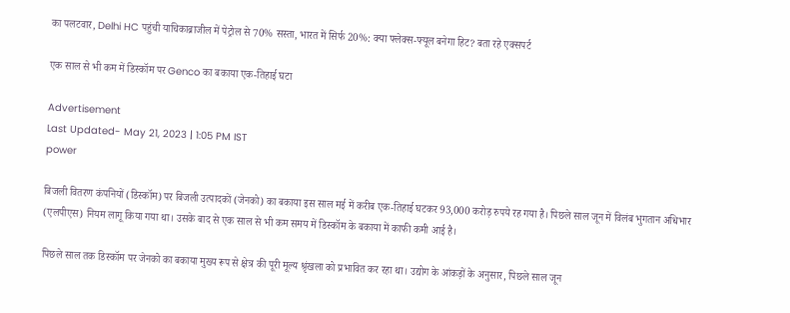का पलटवार, Delhi HC पहुंची याचिकाब्राजील में पेट्रोल से 70% सस्ता, भारत में सिर्फ 20%: क्या फ्लेक्स-फ्यूल बनेगा हिट? बता रहे एक्सपर्ट

एक साल से भी कम में डिस्कॉम पर Genco का बकाया एक-तिहाई घटा

Advertisement
Last Updated- May 21, 2023 | 1:05 PM IST
power

बिजली वितरण कंपनियों (डिस्कॉम) पर बिजली उत्पादकों (जेनको) का बकाया इस साल मई में करीब एक-तिहाई घटकर 93,000 करोड़ रुपये रह गया है। पिछले साल जून में विलंब भुगतान अधिभार (एलपीएस) नियम लागू किया गया था। उसके बाद से एक साल से भी कम समय में डिस्कॉम के बकाया में काफी कमी आई है।

पिछले साल तक डिस्कॉम पर जेनको का बकाया मुख्य रूप से क्षेत्र की पूरी मूल्य श्रृंखला को प्रभावित कर रहा था। उद्योग के आंकड़ों के अनुसार, पिछले साल जून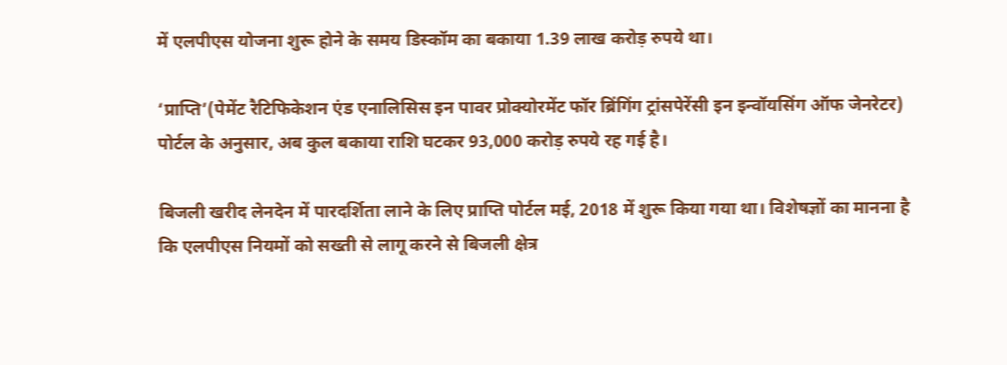में एलपीएस योजना शुरू होने के समय डिस्कॉम का बकाया 1.39 लाख करोड़ रुपये था।

‘प्राप्ति’(पेमेंट रैटिफिकेशन एंड एनालिसिस इन पावर प्रोक्योरमेंट फॉर ब्रिंगिंग ट्रांसपेरेंसी इन इन्वॉयसिंग ऑफ जेनरेटर) पोर्टल के अनुसार, अब कुल बकाया राशि घटकर 93,000 करोड़ रुपये रह गई है।

बिजली खरीद लेनदेन में पारदर्शिता लाने के लिए प्राप्ति पोर्टल मई, 2018 में शुरू किया गया था। विशेषज्ञों का मानना है कि एलपीएस नियमों को सख्ती से लागू करने से बिजली क्षेत्र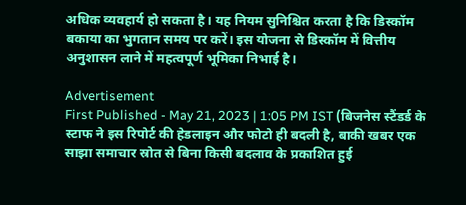अधिक व्यवहार्य हो सकता है। यह नियम सुनिश्चित करता है कि डिस्कॉम बकाया का भुगतान समय पर करें। इस योजना से डिस्कॉम में वित्तीय अनुशासन लाने में महत्वपूर्ण भूमिका निभाई है।

Advertisement
First Published - May 21, 2023 | 1:05 PM IST (बिजनेस स्टैंडर्ड के स्टाफ ने इस रिपोर्ट की हेडलाइन और फोटो ही बदली है, बाकी खबर एक साझा समाचार स्रोत से बिना किसी बदलाव के प्रकाशित हुई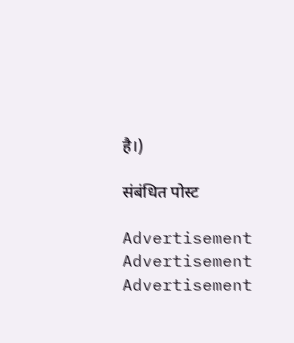है।)

संबंधित पोस्ट

Advertisement
Advertisement
Advertisement